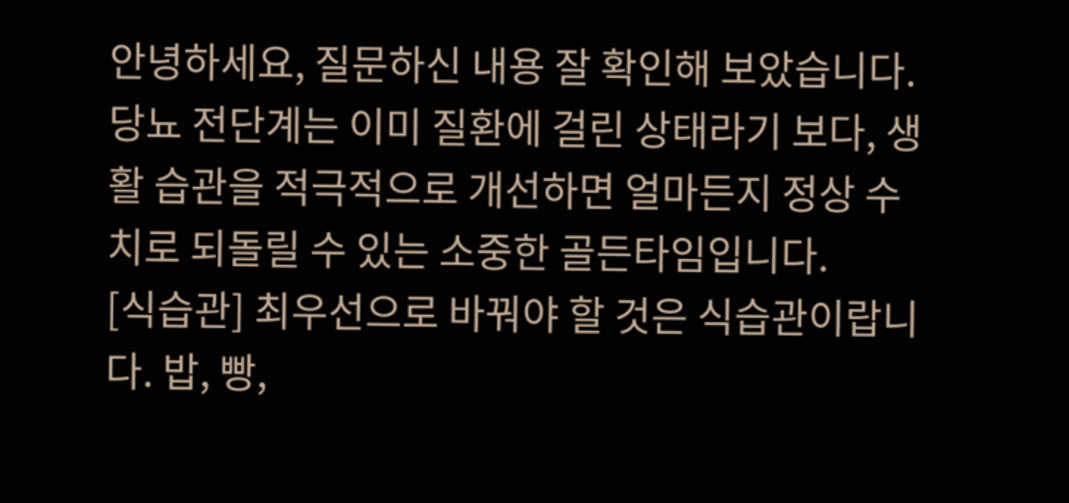안녕하세요, 질문하신 내용 잘 확인해 보았습니다.
당뇨 전단계는 이미 질환에 걸린 상태라기 보다, 생활 습관을 적극적으로 개선하면 얼마든지 정상 수치로 되돌릴 수 있는 소중한 골든타임입니다.
[식습관] 최우선으로 바꿔야 할 것은 식습관이랍니다. 밥, 빵,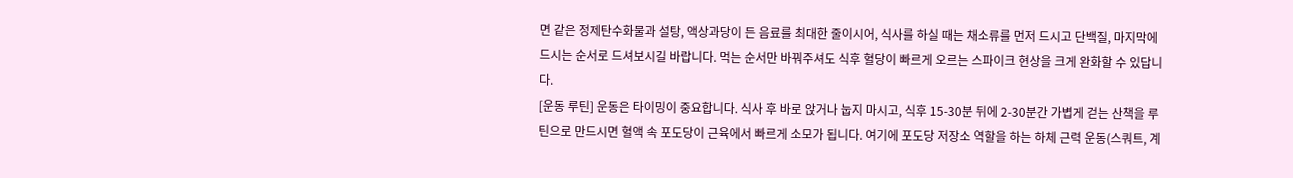면 같은 정제탄수화물과 설탕, 액상과당이 든 음료를 최대한 줄이시어, 식사를 하실 때는 채소류를 먼저 드시고 단백질, 마지막에 드시는 순서로 드셔보시길 바랍니다. 먹는 순서만 바꿔주셔도 식후 혈당이 빠르게 오르는 스파이크 현상을 크게 완화할 수 있답니다.
[운동 루틴] 운동은 타이밍이 중요합니다. 식사 후 바로 앉거나 눕지 마시고, 식후 15-30분 뒤에 2-30분간 가볍게 걷는 산책을 루틴으로 만드시면 혈액 속 포도당이 근육에서 빠르게 소모가 됩니다. 여기에 포도당 저장소 역할을 하는 하체 근력 운동(스쿼트, 계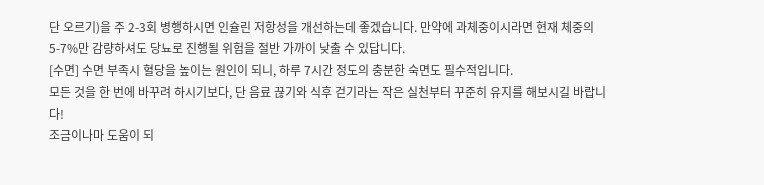단 오르기)을 주 2-3회 병행하시면 인슐린 저항성을 개선하는데 좋겠습니다. 만약에 과체중이시라면 현재 체중의 5-7%만 감량하셔도 당뇨로 진행될 위험을 절반 가까이 낮출 수 있답니다.
[수면] 수면 부족시 혈당을 높이는 원인이 되니, 하루 7시간 정도의 충분한 숙면도 필수적입니다.
모든 것을 한 번에 바꾸려 하시기보다, 단 음료 끊기와 식후 걷기라는 작은 실천부터 꾸준히 유지를 해보시길 바랍니다!
조금이나마 도움이 되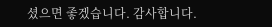셨으면 좋겠습니다. 감사합니다.